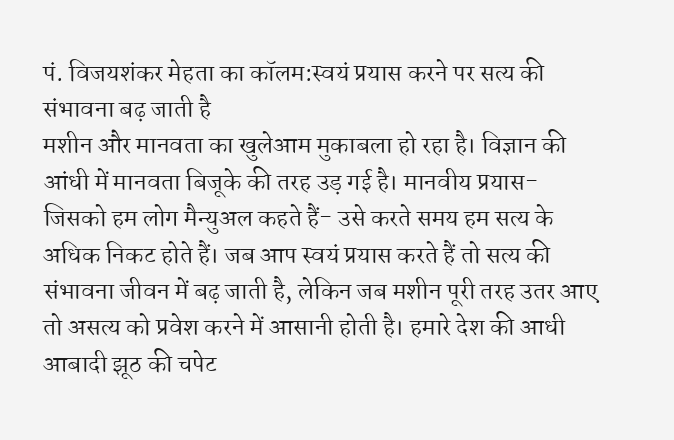पं. विजयशंकर मेहता का कॉलम:स्वयं प्रयास करने पर सत्य की संभावना बढ़ जाती है
मशीन और मानवता का खुलेआम मुकाबला हो रहा है। विज्ञान की आंधी में मानवता बिजूके की तरह उड़ गई है। मानवीय प्रयास- जिसको हम लोग मैन्युअल कहते हैं- उसे करते समय हम सत्य के अधिक निकट होते हैं। जब आप स्वयं प्रयास करते हैं तो सत्य की संभावना जीवन में बढ़ जाती है, लेकिन जब मशीन पूरी तरह उतर आए तो असत्य को प्रवेश करने में आसानी होती है। हमारे देश की आधी आबादी झूठ की चपेट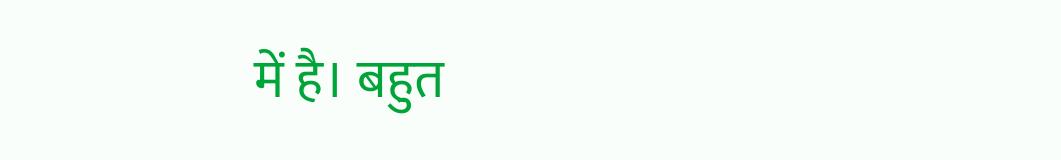में है। बहुत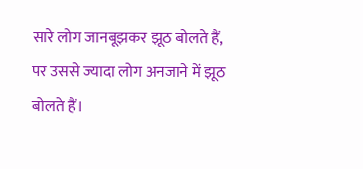सारे लोग जानबूझकर झूठ बोलते हैं, पर उससे ज्यादा लोग अनजाने में झूठ बोलते हैं।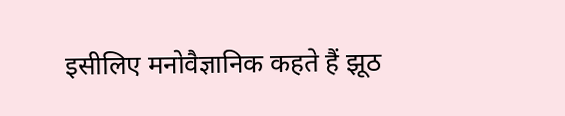इसीलिए मनोवैज्ञानिक कहते हैं झूठ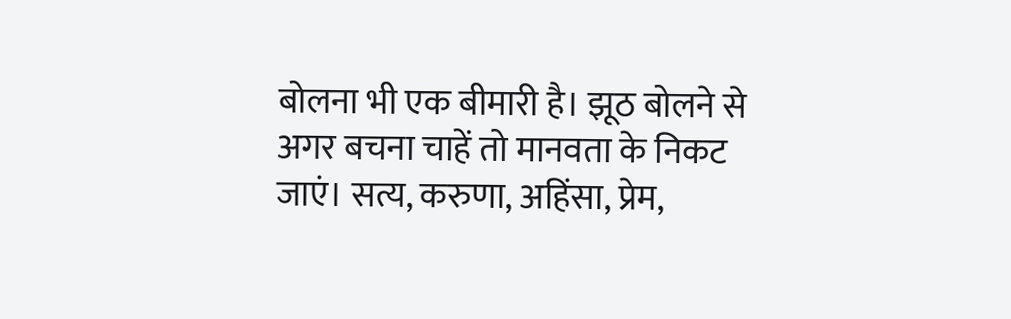बोलना भी एक बीमारी है। झूठ बोलने से अगर बचना चाहें तो मानवता के निकट जाएं। सत्य, करुणा, अहिंसा, प्रेम,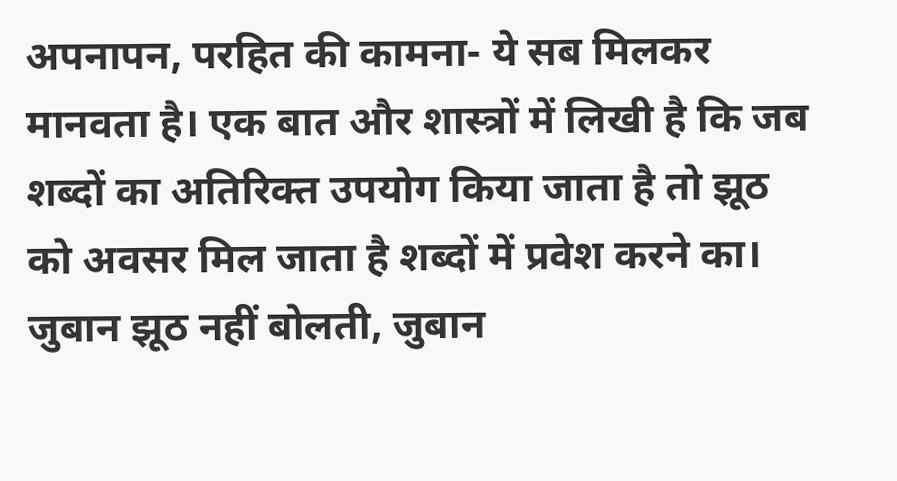अपनापन, परहित की कामना- ये सब मिलकर मानवता है। एक बात और शास्त्रों में लिखी है कि जब शब्दों का अतिरिक्त उपयोग किया जाता है तो झूठ को अवसर मिल जाता है शब्दों में प्रवेश करने का। जुबान झूठ नहीं बोलती, जुबान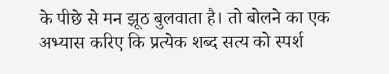के पीछे से मन झूठ बुलवाता है। तो बोलने का एक अभ्यास करिए कि प्रत्येक शब्द सत्य को स्पर्श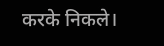करके निकले।